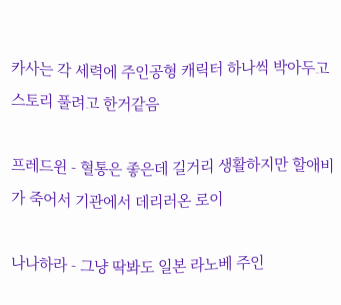카사는 각 세력에 주인공형 캐릭터 하나씩 박아두고 스토리 풀려고 한거같음

프레드윈 - 혈통은 좋은데 길거리 생활하지만 할애비가 죽어서 기관에서 데리러온 로이

나나하라 - 그냥 딱봐도 일본 라노베 주인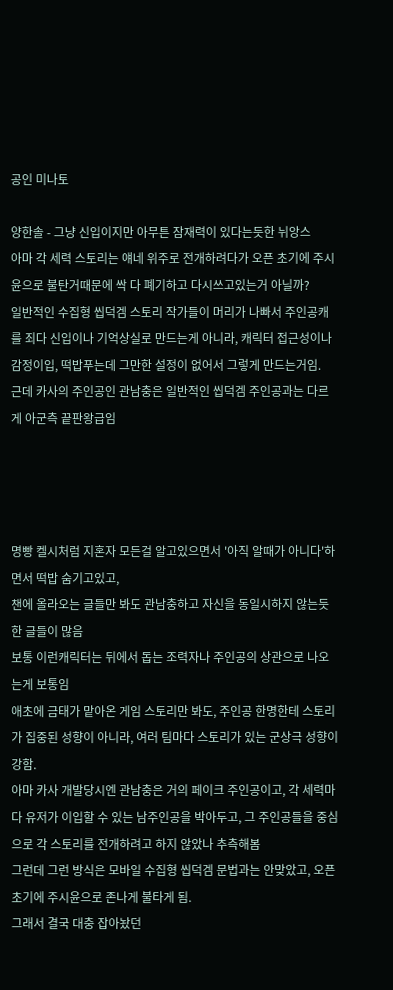공인 미나토

양한솔 - 그냥 신입이지만 아무튼 잠재력이 있다는듯한 뉘앙스
아마 각 세력 스토리는 얘네 위주로 전개하려다가 오픈 초기에 주시윤으로 불탄거때문에 싹 다 폐기하고 다시쓰고있는거 아닐까?
일반적인 수집형 씹덕겜 스토리 작가들이 머리가 나빠서 주인공캐를 죄다 신입이나 기억상실로 만드는게 아니라, 캐릭터 접근성이나 감정이입, 떡밥푸는데 그만한 설정이 없어서 그렇게 만드는거임.
근데 카사의 주인공인 관남충은 일반적인 씹덕겜 주인공과는 다르게 아군측 끝판왕급임




명빵 켈시처럼 지혼자 모든걸 알고있으면서 '아직 알때가 아니다'하면서 떡밥 숨기고있고,
챈에 올라오는 글들만 봐도 관남충하고 자신을 동일시하지 않는듯한 글들이 많음
보통 이런캐릭터는 뒤에서 돕는 조력자나 주인공의 상관으로 나오는게 보통임
애초에 금태가 맡아온 게임 스토리만 봐도, 주인공 한명한테 스토리가 집중된 성향이 아니라, 여러 팀마다 스토리가 있는 군상극 성향이 강함.
아마 카사 개발당시엔 관남충은 거의 페이크 주인공이고, 각 세력마다 유저가 이입할 수 있는 남주인공을 박아두고, 그 주인공들을 중심으로 각 스토리를 전개하려고 하지 않았나 추측해봄
그런데 그런 방식은 모바일 수집형 씹덕겜 문법과는 안맞았고, 오픈 초기에 주시윤으로 존나게 불타게 됨.
그래서 결국 대충 잡아놨던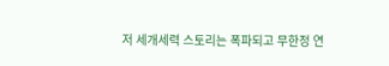저 세개세력 스토리는 폭파되고 무한정 연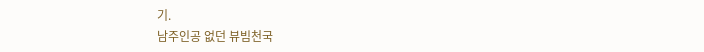기.
남주인공 없던 뷰빔천국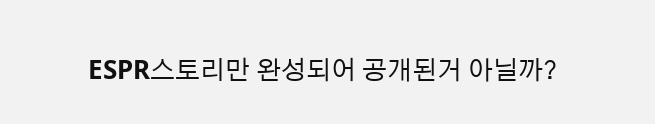ESPR스토리만 완성되어 공개된거 아닐까?